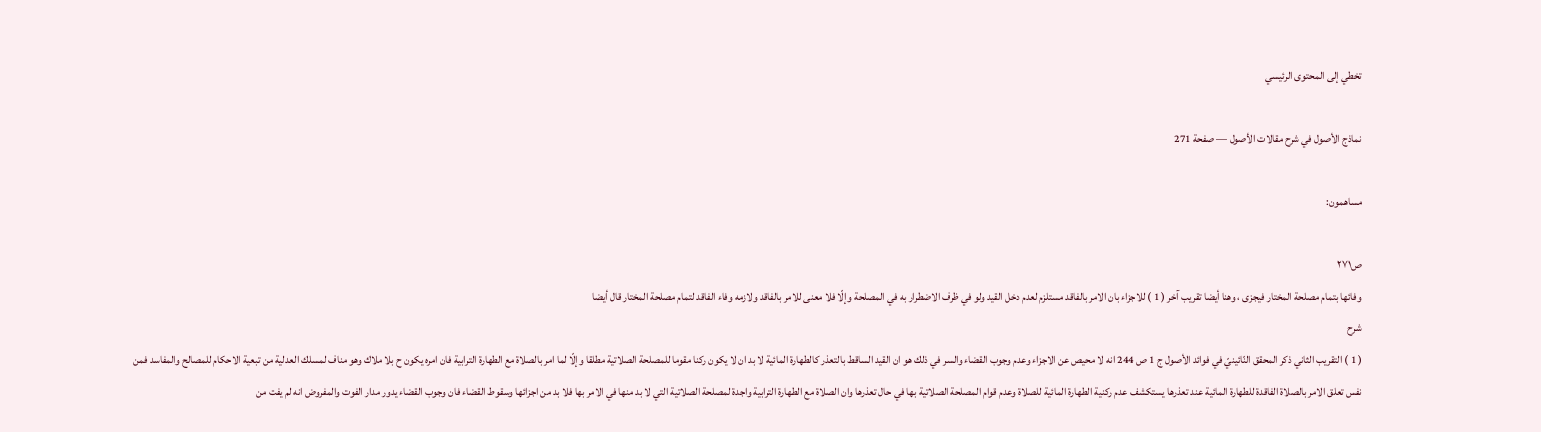تخطي إلى المحتوى الرئيسي

نماذج الأصول في شرح مقالات الأصول — صفحة 271

مساهمون:

ص٢٧١
وفائها بتمام مصلحة المختار فيجزى ، وهنا أيضا تقريب آخر ( 1 ) للاجزاء بان الامر بالفاقد مستلزم لعدم دخل القيد ولو في ظرف الاضطرار به في المصلحة وإلّا فلا معنى للامر بالفاقد ولازمه وفاء الفاقد لتمام مصلحة المختار قال أيضا
شرح
( 1 ) التقريب الثاني ذكر المحقق النّائينيّ في فوائد الأصول ج 1 ص 244 انه لا محيص عن الاجزاء وعدم وجوب القضاء والسر في ذلك هو ان القيد الساقط بالتعذر كالطهارة المائية لا بد ان لا يكون ركنا مقوما للمصلحة الصلاتية مطلقا وإلّا لما امر بالصلاة مع الطهارة الترابية فان امره يكون ح بلا ملاك وهو مناف لمسلك العدلية من تبعية الاحكام للمصالح والمفاسد فمن نفس تعلق الامر بالصلاة الفاقدة للطهارة المائية عند تعذرها يستكشف عدم ركنية الطهارة المائية للصلاة وعدم قوام المصلحة الصلاتية بها في حال تعذرها وان الصلاة مع الطهارة الترابية واجدة لمصلحة الصلاتية التي لا بد منها في الامر بها فلا بد من اجزائها وسقوط القضاء فان وجوب القضاء يدور مدار الفوت والمفروض انه لم يفت من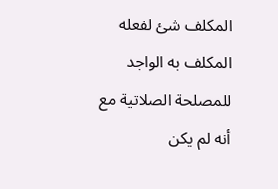المكلف شئ لفعله المكلف به الواجد للمصلحة الصلاتية مع أنه لم يكن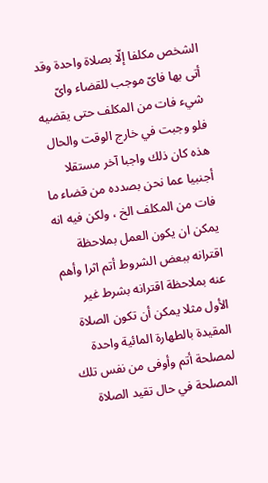الشخص مكلفا إلّا بصلاة واحدة وقد أتى بها فاىّ موجب للقضاء واىّ شيء فات من المكلف حتى يقضيه فلو وجبت في خارج الوقت والحال هذه كان ذلك واجبا آخر مستقلا أجنبيا عما نحن بصدده من قضاء ما فات من المكلف الخ ، ولكن فيه انه يمكن ان يكون العمل بملاحظة اقترانه ببعض الشروط أتم اثرا وأهم عنه بملاحظة اقترانه بشرط غير الأول مثلا يمكن أن تكون الصلاة المقيدة بالطهارة المائية واحدة لمصلحة أتم وأوفى من نفس تلك المصلحة في حال تقيد الصلاة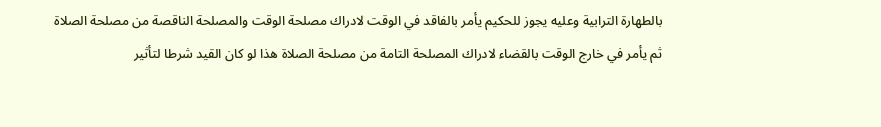بالطهارة الترابية وعليه يجوز للحكيم يأمر بالفاقد في الوقت لادراك مصلحة الوقت والمصلحة الناقصة من مصلحة الصلاة ثم يأمر في خارج الوقت بالقضاء لادراك المصلحة التامة من مصلحة الصلاة هذا لو كان القيد شرطا لتأثير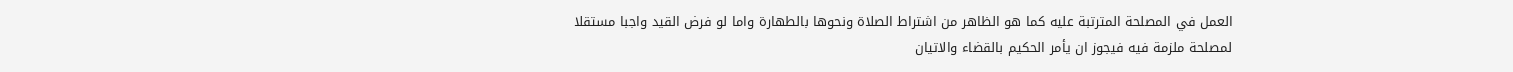العمل في المصلحة المترتبة عليه كما هو الظاهر من اشتراط الصلاة ونحوها بالطهارة واما لو فرض القيد واجبا مستقلا لمصلحة ملزمة فيه فيجوز ان يأمر الحكيم بالقضاء والاتيان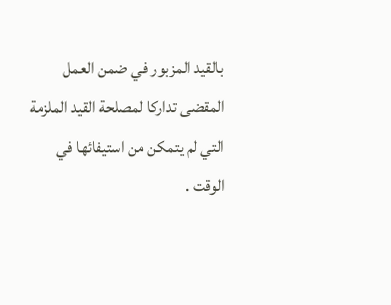بالقيد المزبور في ضمن العمل المقضى تداركا لمصلحة القيد الملزمة التي لم يتمكن من استيفائها في الوقت .